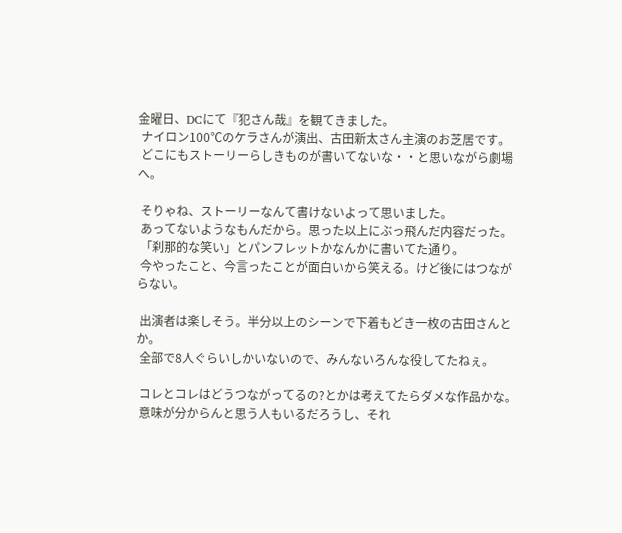金曜日、DCにて『犯さん哉』を観てきました。
 ナイロン100℃のケラさんが演出、古田新太さん主演のお芝居です。
 どこにもストーリーらしきものが書いてないな・・と思いながら劇場へ。

 そりゃね、ストーリーなんて書けないよって思いました。
 あってないようなもんだから。思った以上にぶっ飛んだ内容だった。
 「刹那的な笑い」とパンフレットかなんかに書いてた通り。
 今やったこと、今言ったことが面白いから笑える。けど後にはつながらない。

 出演者は楽しそう。半分以上のシーンで下着もどき一枚の古田さんとか。
 全部で8人ぐらいしかいないので、みんないろんな役してたねぇ。

 コレとコレはどうつながってるの?とかは考えてたらダメな作品かな。
 意味が分からんと思う人もいるだろうし、それ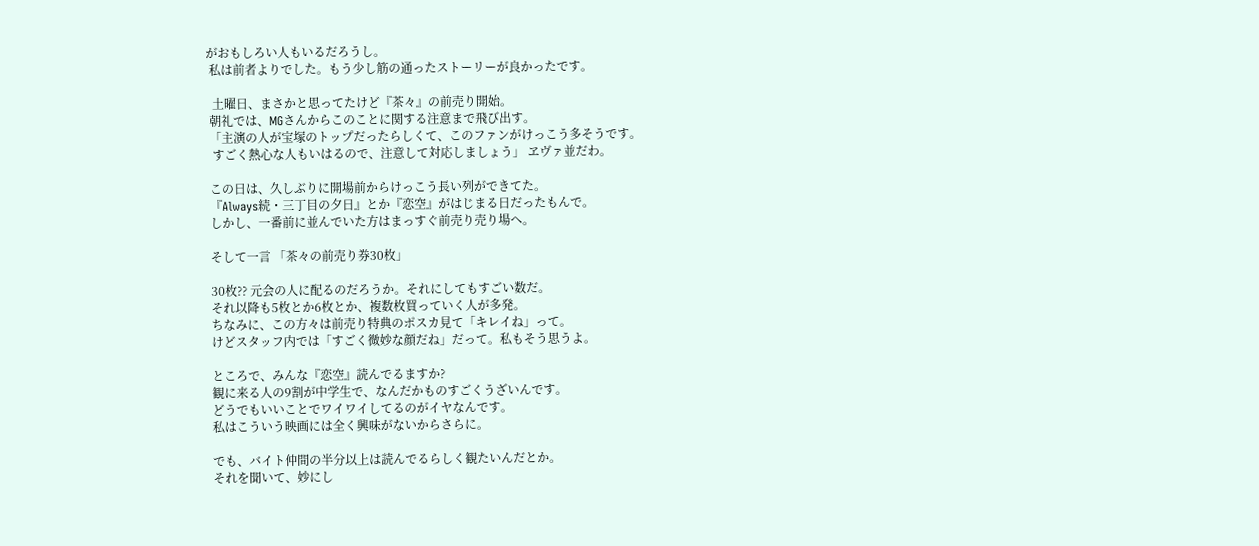がおもしろい人もいるだろうし。
 私は前者よりでした。もう少し筋の通ったストーリーが良かったです。

  土曜日、まさかと思ってたけど『茶々』の前売り開始。
 朝礼では、MGさんからこのことに関する注意まで飛び出す。
 「主演の人が宝塚のトップだったらしくて、このファンがけっこう多そうです。
  すごく熱心な人もいはるので、注意して対応しましょう」 ヱヴァ並だわ。

 この日は、久しぶりに開場前からけっこう長い列ができてた。
 『Always続・三丁目の夕日』とか『恋空』がはじまる日だったもんで。
 しかし、一番前に並んでいた方はまっすぐ前売り売り場へ。

 そして一言 「茶々の前売り券30枚」

 30枚?? 元会の人に配るのだろうか。それにしてもすごい数だ。
 それ以降も5枚とか6枚とか、複数枚買っていく人が多発。
 ちなみに、この方々は前売り特典のポスカ見て「キレイね」って。
 けどスタッフ内では「すごく微妙な顔だね」だって。私もそう思うよ。

 ところで、みんな『恋空』読んでるますか?
 観に来る人の9割が中学生で、なんだかものすごくうざいんです。
 どうでもいいことでワイワイしてるのがイヤなんです。
 私はこういう映画には全く興味がないからさらに。

 でも、バイト仲間の半分以上は読んでるらしく観たいんだとか。
 それを聞いて、妙にし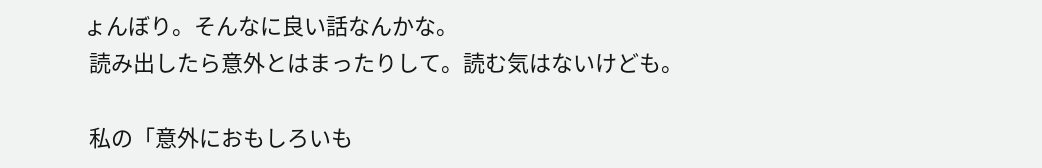ょんぼり。そんなに良い話なんかな。
 読み出したら意外とはまったりして。読む気はないけども。

 私の「意外におもしろいも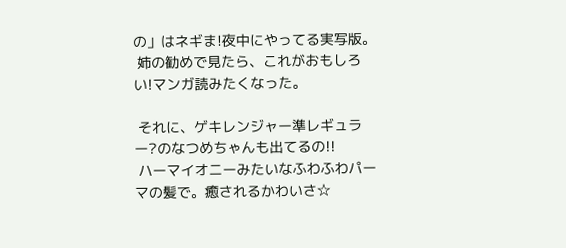の」はネギま!夜中にやってる実写版。
 姉の勧めで見たら、これがおもしろい!マンガ読みたくなった。

 それに、ゲキレンジャー準レギュラー?のなつめちゃんも出てるの!!
 ハーマイオニーみたいなふわふわパーマの髪で。癒されるかわいさ☆